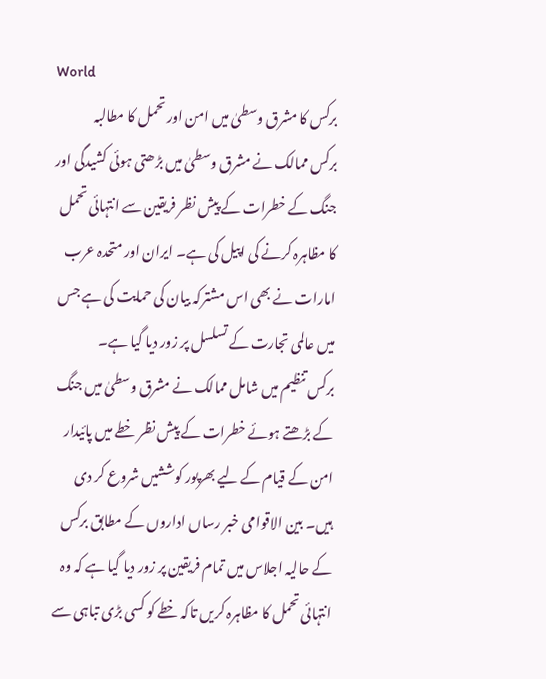World
برکس کا مشرق وسطیٰ میں امن اور تحمل کا مطالبہ
برکس ممالک نے مشرق وسطیٰ میں بڑھتی ہوئی کشیدگی اور جنگ کے خطرات کے پیش نظر فریقین سے انتہائی تحمل کا مظاہرہ کرنے کی اپیل کی ہے۔ ایران اور متحدہ عرب امارات نے بھی اس مشترکہ بیان کی حمایت کی ہے جس میں عالمی تجارت کے تسلسل پر زور دیا گیا ہے۔
برکس تنظیم میں شامل ممالک نے مشرق وسطیٰ میں جنگ کے بڑھتے ہوئے خطرات کے پیش نظر خطے میں پائیدار امن کے قیام کے لیے بھرپور کوششیں شروع کر دی ہیں۔ بین الاقوامی خبر رساں اداروں کے مطابق برکس کے حالیہ اجلاس میں تمام فریقین پر زور دیا گیا ہے کہ وہ انتہائی تحمل کا مظاہرہ کریں تاکہ خطے کو کسی بڑی تباہی سے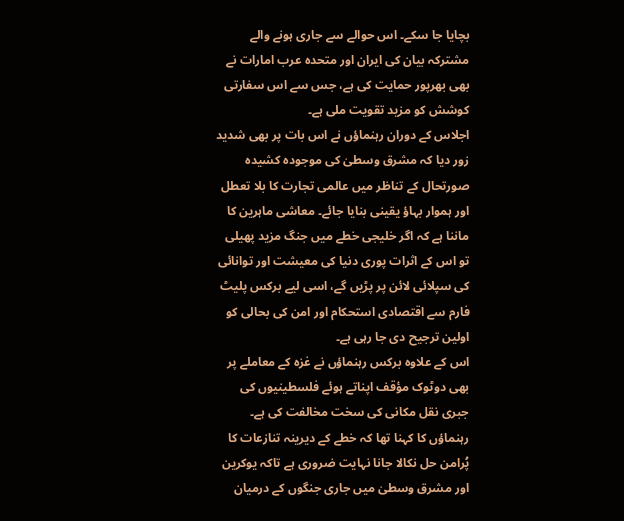بچایا جا سکے۔ اس حوالے سے جاری ہونے والے مشترکہ بیان کی ایران اور متحدہ عرب امارات نے بھی بھرپور حمایت کی ہے، جس سے اس سفارتی کوشش کو مزید تقویت ملی ہے۔
اجلاس کے دوران رہنماؤں نے اس بات پر بھی شدید زور دیا کہ مشرق وسطیٰ کی موجودہ کشیدہ صورتحال کے تناظر میں عالمی تجارت کا بلا تعطل اور ہموار بہاؤ یقینی بنایا جائے۔ معاشی ماہرین کا ماننا ہے کہ اگر خلیجی خطے میں جنگ مزید پھیلی تو اس کے اثرات پوری دنیا کی معیشت اور توانائی کی سپلائی لائن پر پڑیں گے، اسی لیے برکس پلیٹ فارم سے اقتصادی استحکام اور امن کی بحالی کو اولین ترجیح دی جا رہی ہے۔
اس کے علاوہ برکس رہنماؤں نے غزہ کے معاملے پر بھی دوٹوک مؤقف اپناتے ہوئے فلسطینیوں کی جبری نقل مکانی کی سخت مخالفت کی ہے۔ رہنماؤں کا کہنا تھا کہ خطے کے دیرینہ تنازعات کا پُرامن حل نکالا جانا نہایت ضروری ہے تاکہ یوکرین اور مشرق وسطیٰ میں جاری جنگوں کے درمیان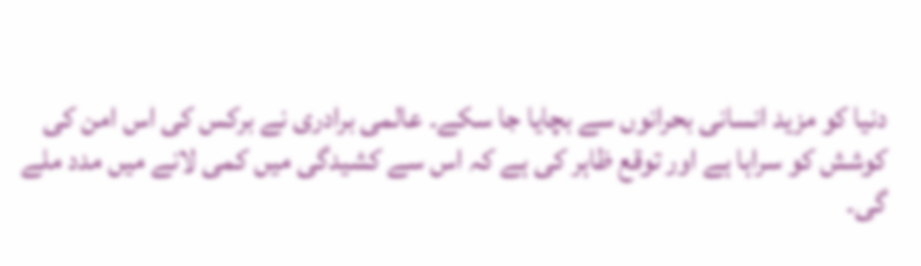دنیا کو مزید انسانی بحرانوں سے بچایا جا سکے۔ عالمی برادری نے برکس کی اس امن کی کوشش کو سراہا ہے اور توقع ظاہر کی ہے کہ اس سے کشیدگی میں کمی لانے میں مدد ملے گی۔